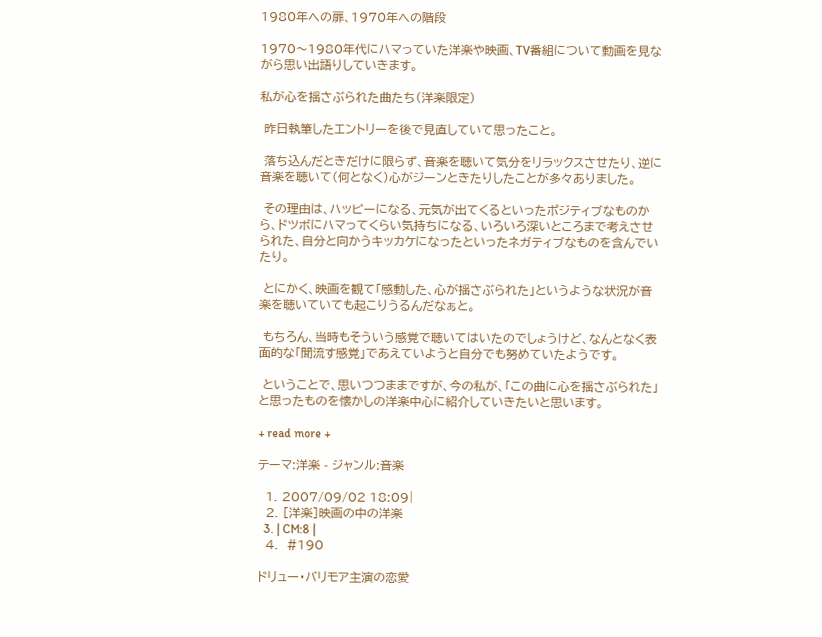1980年への扉、1970年への階段

1970〜1980年代にハマっていた洋楽や映画、TV番組について動画を見ながら思い出語りしていきます。

私が心を揺さぶられた曲たち(洋楽限定)

 昨日執筆したエントリーを後で見直していて思ったこと。

 落ち込んだときだけに限らず、音楽を聴いて気分をリラックスさせたり、逆に音楽を聴いて(何となく)心がジーンときたりしたことが多々ありました。

 その理由は、ハッピーになる、元気が出てくるといったポジティブなものから、ドツボにハマってくらい気持ちになる、いろいろ深いところまで考えさせられた、自分と向かうキッカケになったといったネガティブなものを含んでいたり。

 とにかく、映画を観て「感動した、心が揺さぶられた」というような状況が音楽を聴いていても起こりうるんだなぁと。

 もちろん、当時もそういう感覚で聴いてはいたのでしょうけど、なんとなく表面的な「聞流す感覚」であえていようと自分でも努めていたようです。

 ということで、思いつつままですが、今の私が、「この曲に心を揺さぶられた」と思ったものを懐かしの洋楽中心に紹介していきたいと思います。

+ read more +

テーマ:洋楽 - ジャンル:音楽

  1. 2007/09/02 18:09|
  2. [洋楽]映画の中の洋楽
  3. | CM:8 |
  4.  #190

ドリュー・バリモア主演の恋愛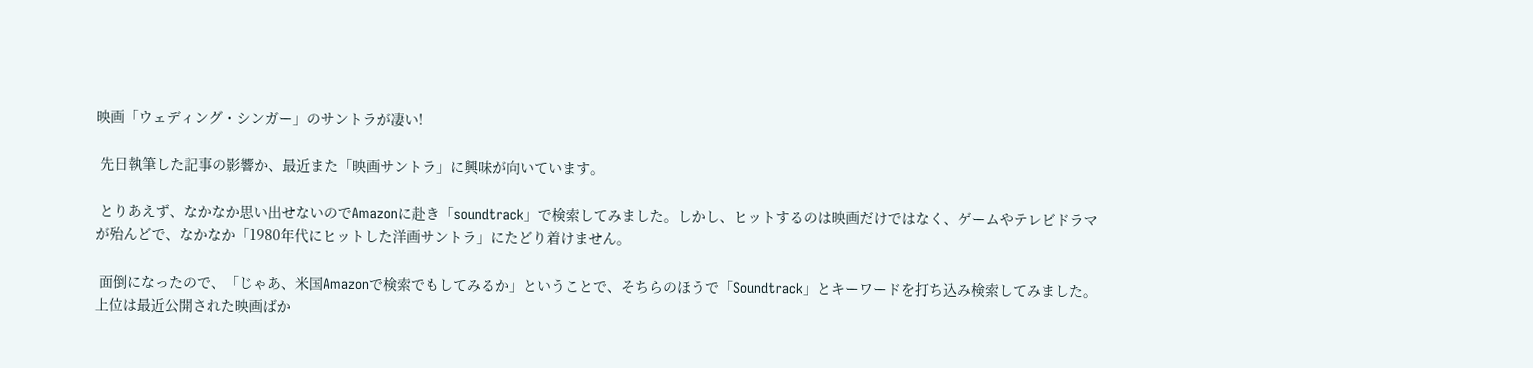映画「ウェディング・シンガー」のサントラが凄い!

 先日執筆した記事の影響か、最近また「映画サントラ」に興味が向いています。

 とりあえず、なかなか思い出せないのでAmazonに赴き「soundtrack」で検索してみました。しかし、ヒットするのは映画だけではなく、ゲームやテレビドラマが殆んどで、なかなか「1980年代にヒットした洋画サントラ」にたどり着けません。

 面倒になったので、「じゃあ、米国Amazonで検索でもしてみるか」ということで、そちらのほうで「Soundtrack」とキーワードを打ち込み検索してみました。上位は最近公開された映画ばか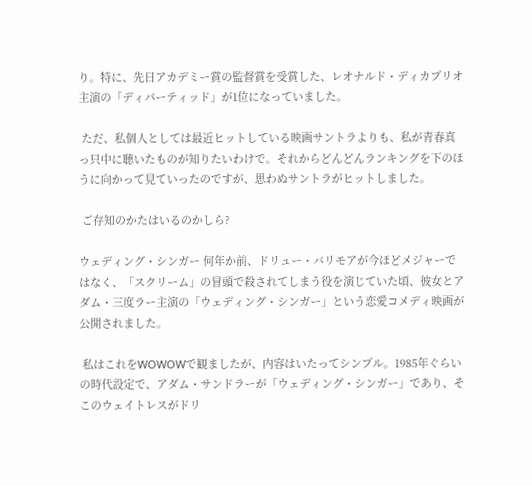り。特に、先日アカデミー賞の監督賞を受賞した、レオナルド・ディカプリオ主演の「ディパーティッド」が1位になっていました。

 ただ、私個人としては最近ヒットしている映画サントラよりも、私が青春真っ只中に聴いたものが知りたいわけで。それからどんどんランキングを下のほうに向かって見ていったのですが、思わぬサントラがヒットしました。

 ご存知のかたはいるのかしら?

ウェディング・シンガー 何年か前、ドリュー・バリモアが今ほどメジャーではなく、「スクリーム」の冒頭で殺されてしまう役を演じていた頃、彼女とアダム・三度ラー主演の「ウェディング・シンガー」という恋愛コメディ映画が公開されました。

 私はこれをWOWOWで観ましたが、内容はいたってシンプル。1985年ぐらいの時代設定で、アダム・サンドラーが「ウェディング・シンガー」であり、そこのウェイトレスがドリ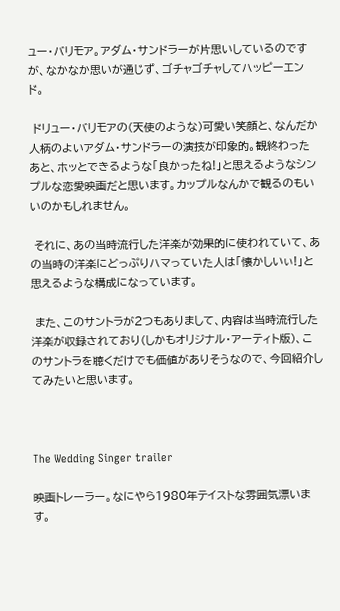ュー・バリモア。アダム・サンドラーが片思いしているのですが、なかなか思いが通じず、ゴチャゴチャしてハッピーエンド。

 ドリュー・バリモアの(天使のような)可愛い笑顔と、なんだか人柄のよいアダム・サンドラーの演技が印象的。観終わったあと、ホッとできるような「良かったね!」と思えるようなシンプルな恋愛映画だと思います。カップルなんかで観るのもいいのかもしれません。

 それに、あの当時流行した洋楽が効果的に使われていて、あの当時の洋楽にどっぷりハマっていた人は「懐かしいぃ!」と思えるような構成になっています。

 また、このサントラが2つもありまして、内容は当時流行した洋楽が収録されており(しかもオリジナル・アーティト版)、このサントラを聴くだけでも価値がありそうなので、今回紹介してみたいと思います。



The Wedding Singer trailer

映画トレーラー。なにやら1980年テイストな雰囲気漂います。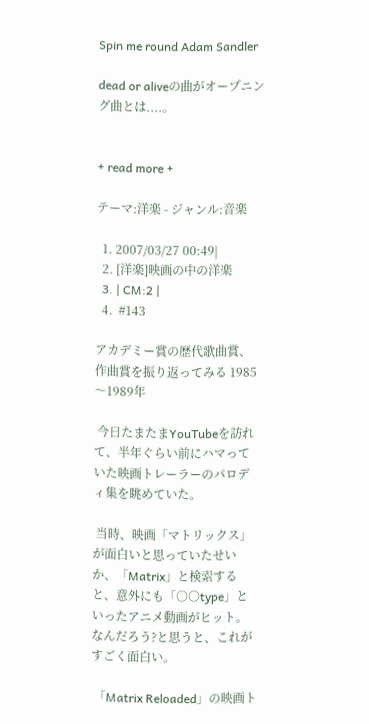Spin me round Adam Sandler

dead or aliveの曲がオープニング曲とは....。


+ read more +

テーマ:洋楽 - ジャンル:音楽

  1. 2007/03/27 00:49|
  2. [洋楽]映画の中の洋楽
  3. | CM:2 |
  4.  #143

アカデミー賞の歴代歌曲賞、作曲賞を振り返ってみる 1985〜1989年

 今日たまたまYouTubeを訪れて、半年ぐらい前にハマっていた映画トレーラーのパロディ集を眺めていた。

 当時、映画「マトリックス」が面白いと思っていたせいか、「Matrix」と検索すると、意外にも「○○type」といったアニメ動画がヒット。なんだろう?と思うと、これがすごく面白い。

 「Matrix Reloaded」の映画ト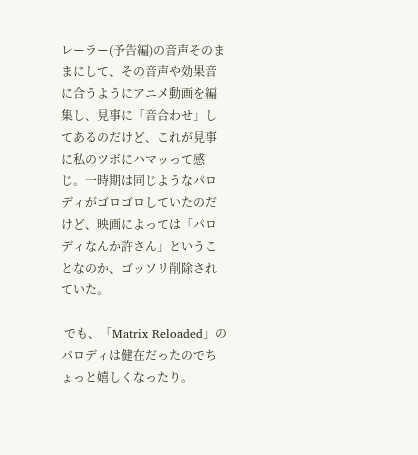レーラー(予告編)の音声そのままにして、その音声や効果音に合うようにアニメ動画を編集し、見事に「音合わせ」してあるのだけど、これが見事に私のツボにハマッって感じ。一時期は同じようなパロディがゴロゴロしていたのだけど、映画によっては「パロディなんか許さん」ということなのか、ゴッソリ削除されていた。

 でも、「Matrix Reloaded」のパロディは健在だったのでちょっと嬉しくなったり。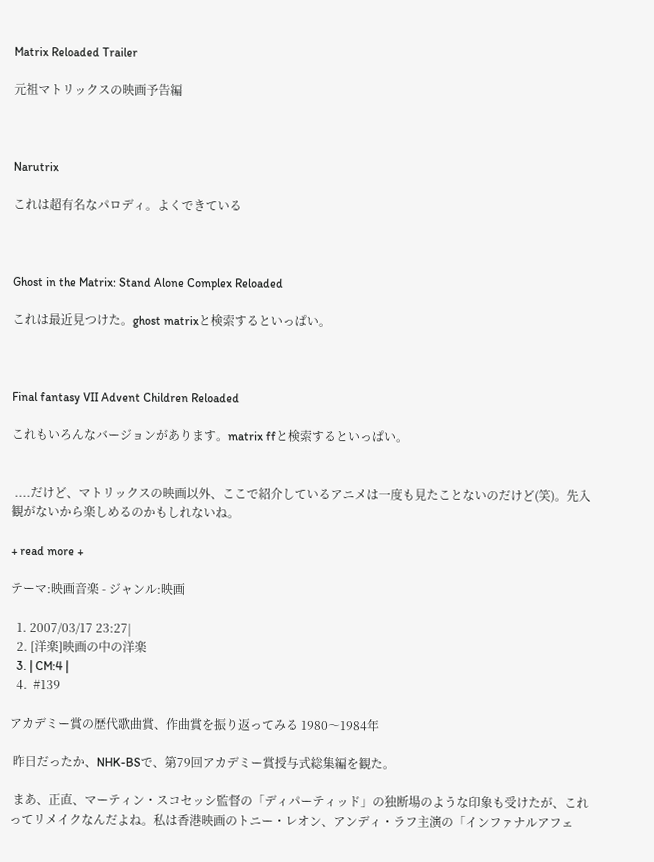Matrix Reloaded Trailer

元祖マトリックスの映画予告編



Narutrix

これは超有名なパロディ。よくできている



Ghost in the Matrix: Stand Alone Complex Reloaded

これは最近見つけた。ghost matrixと検索するといっぱい。



Final fantasy VII Advent Children Reloaded

これもいろんなバージョンがあります。matrix ffと検索するといっぱい。


 ....だけど、マトリックスの映画以外、ここで紹介しているアニメは一度も見たことないのだけど(笑)。先入観がないから楽しめるのかもしれないね。

+ read more +

テーマ:映画音楽 - ジャンル:映画

  1. 2007/03/17 23:27|
  2. [洋楽]映画の中の洋楽
  3. | CM:4 |
  4.  #139

アカデミー賞の歴代歌曲賞、作曲賞を振り返ってみる 1980〜1984年

 昨日だったか、NHK-BSで、第79回アカデミー賞授与式総集編を観た。

 まあ、正直、マーティン・スコセッシ監督の「ディパーティッド」の独断場のような印象も受けたが、これってリメイクなんだよね。私は香港映画のトニー・レオン、アンディ・ラフ主演の「インファナルアフェ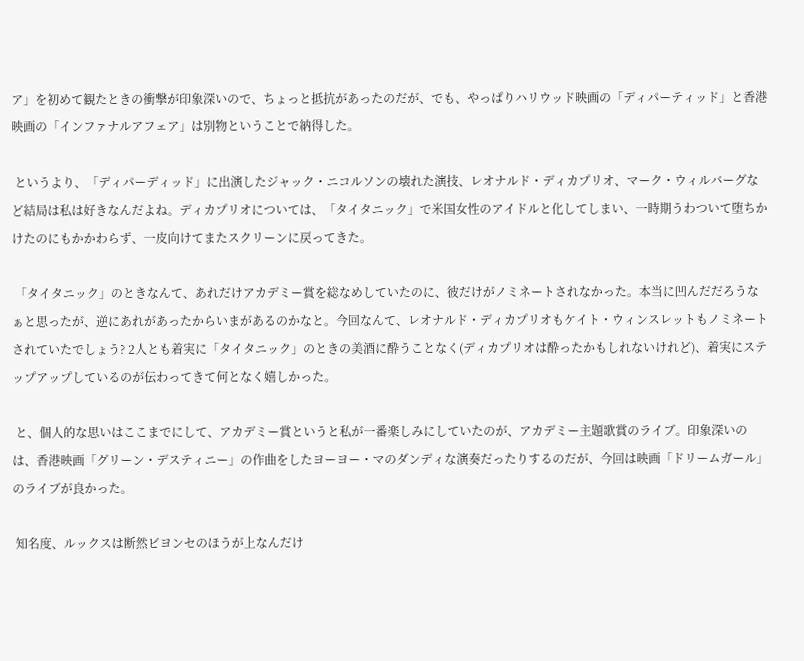ア」を初めて観たときの衝撃が印象深いので、ちょっと抵抗があったのだが、でも、やっぱりハリウッド映画の「ディパーティッド」と香港映画の「インファナルアフェア」は別物ということで納得した。

 というより、「ディパーディッド」に出演したジャック・ニコルソンの壊れた演技、レオナルド・ディカプリオ、マーク・ウィルバーグなど結局は私は好きなんだよね。ディカプリオについては、「タイタニック」で米国女性のアイドルと化してしまい、一時期うわついて堕ちかけたのにもかかわらず、一皮向けてまたスクリーンに戻ってきた。

 「タイタニック」のときなんて、あれだけアカデミー賞を総なめしていたのに、彼だけがノミネートされなかった。本当に凹んだだろうなぁと思ったが、逆にあれがあったからいまがあるのかなと。今回なんて、レオナルド・ディカプリオもケイト・ウィンスレットもノミネートされていたでしょう? 2人とも着実に「タイタニック」のときの美酒に酔うことなく(ディカプリオは酔ったかもしれないけれど)、着実にステップアップしているのが伝わってきて何となく嬉しかった。

 と、個人的な思いはここまでにして、アカデミー賞というと私が一番楽しみにしていたのが、アカデミー主題歌賞のライブ。印象深いのは、香港映画「グリーン・デスティニー」の作曲をしたヨーヨー・マのダンディな演奏だったりするのだが、今回は映画「ドリームガール」のライブが良かった。

 知名度、ルックスは断然ビヨンセのほうが上なんだけ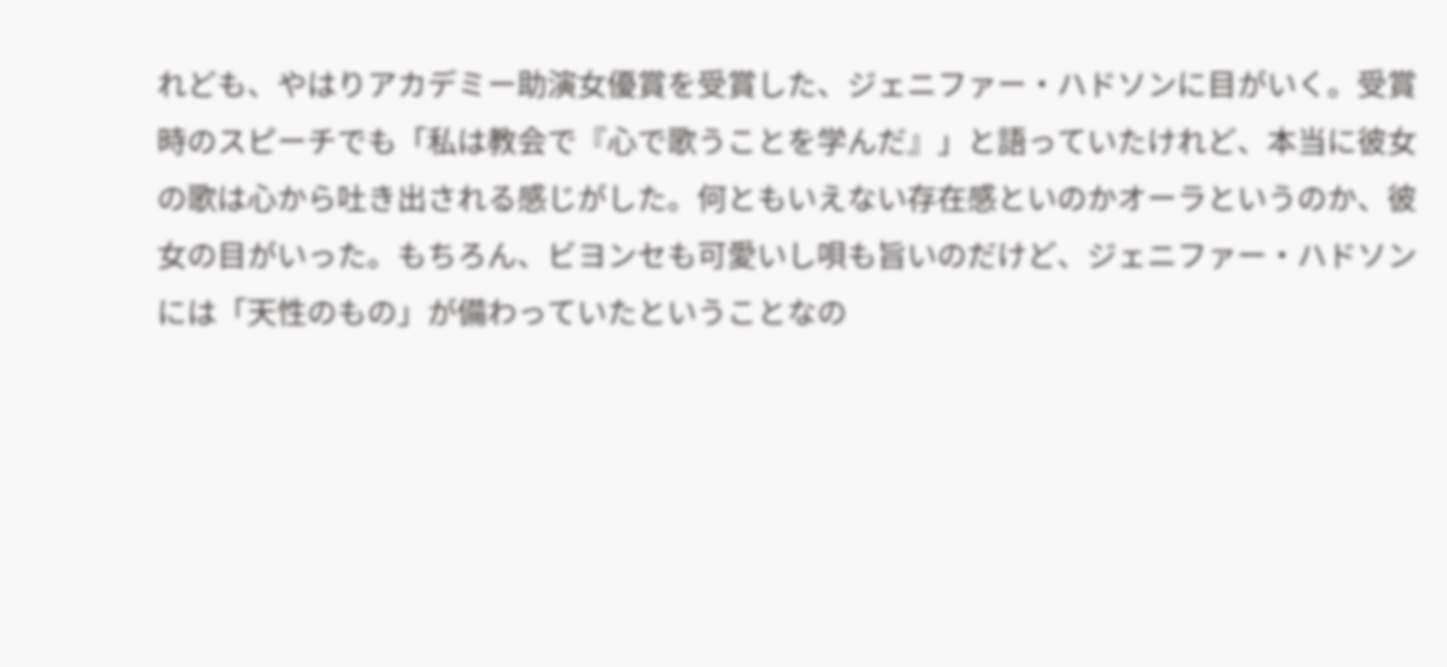れども、やはりアカデミー助演女優賞を受賞した、ジェニファー・ハドソンに目がいく。受賞時のスピーチでも「私は教会で『心で歌うことを学んだ』」と語っていたけれど、本当に彼女の歌は心から吐き出される感じがした。何ともいえない存在感といのかオーラというのか、彼女の目がいった。もちろん、ビヨンセも可愛いし唄も旨いのだけど、ジェニファー・ハドソンには「天性のもの」が備わっていたということなの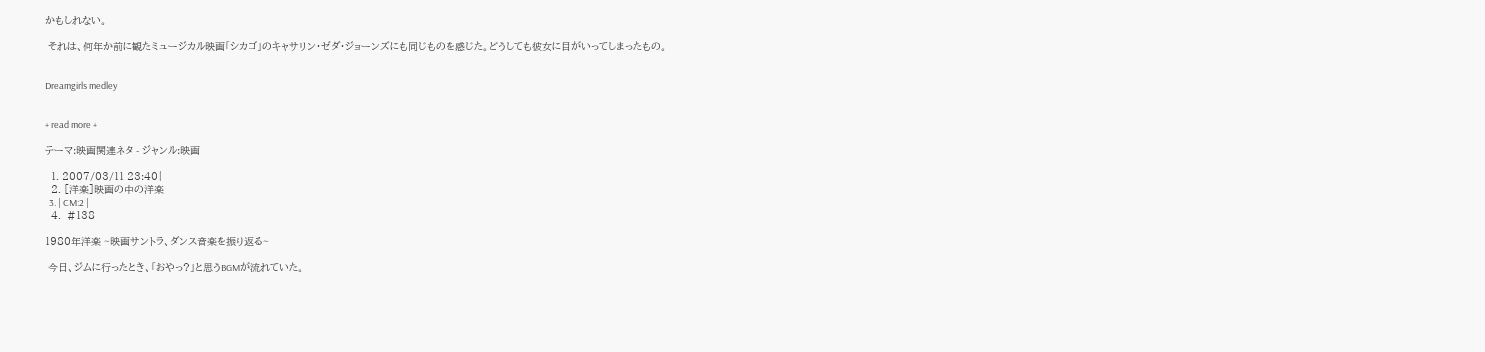かもしれない。

 それは、何年か前に観たミュージカル映画「シカゴ」のキャサリン・ゼダ・ジョーンズにも同じものを感じた。どうしても彼女に目がいってしまったもの。


Dreamgirls medley


+ read more +

テーマ:映画関連ネタ - ジャンル:映画

  1. 2007/03/11 23:40|
  2. [洋楽]映画の中の洋楽
  3. | CM:2 |
  4.  #138

1980年洋楽 ~映画サントラ、ダンス音楽を振り返る~

 今日、ジムに行ったとき、「おやっ?」と思うBGMが流れていた。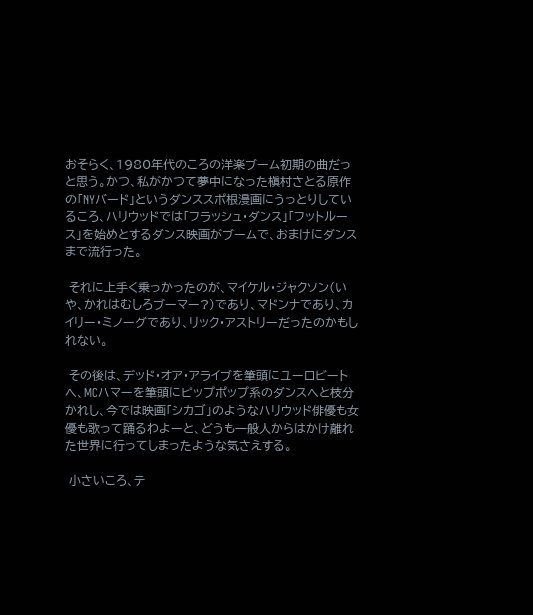おそらく、1980年代のころの洋楽ブーム初期の曲だっと思う。かつ、私がかつて夢中になった槇村さとる原作の「NYバード」というダンススポ根漫画にうっとりしているころ、ハリウッドでは「フラッシュ・ダンス」「フットルース」を始めとするダンス映画がブームで、おまけにダンスまで流行った。

 それに上手く乗っかったのが、マイケル・ジャクソン(いや、かれはむしろブーマー?)であり、マドンナであり、カイリー・ミノーグであり、リック・アストリーだったのかもしれない。

 その後は、デッド・オア・アライブを筆頭にユーロビートへ、MCハマーを筆頭にピップポップ系のダンスへと枝分かれし、今では映画「シカゴ」のようなハリウッド俳優も女優も歌って踊るわよーと、どうも一般人からはかけ離れた世界に行ってしまったような気さえする。

 小さいころ、テ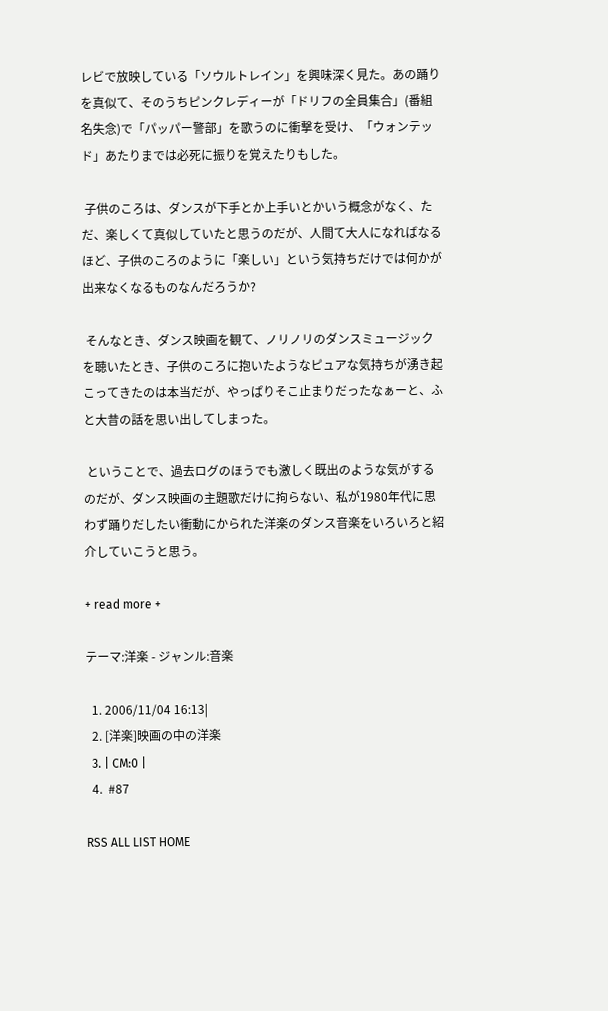レビで放映している「ソウルトレイン」を興味深く見た。あの踊りを真似て、そのうちピンクレディーが「ドリフの全員集合」(番組名失念)で「パッパー警部」を歌うのに衝撃を受け、「ウォンテッド」あたりまでは必死に振りを覚えたりもした。

 子供のころは、ダンスが下手とか上手いとかいう概念がなく、ただ、楽しくて真似していたと思うのだが、人間て大人になればなるほど、子供のころのように「楽しい」という気持ちだけでは何かが出来なくなるものなんだろうか?

 そんなとき、ダンス映画を観て、ノリノリのダンスミュージックを聴いたとき、子供のころに抱いたようなピュアな気持ちが湧き起こってきたのは本当だが、やっぱりそこ止まりだったなぁーと、ふと大昔の話を思い出してしまった。

 ということで、過去ログのほうでも激しく既出のような気がするのだが、ダンス映画の主題歌だけに拘らない、私が1980年代に思わず踊りだしたい衝動にかられた洋楽のダンス音楽をいろいろと紹介していこうと思う。

+ read more +

テーマ:洋楽 - ジャンル:音楽

  1. 2006/11/04 16:13|
  2. [洋楽]映画の中の洋楽
  3. | CM:0 |
  4.  #87

RSS ALL LIST HOME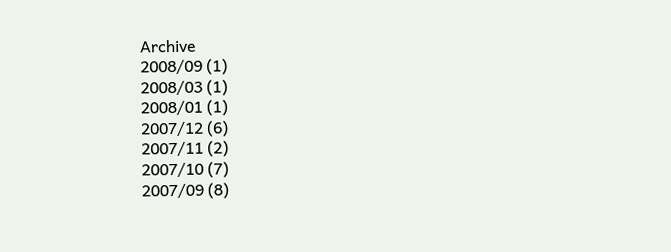Archive
2008/09 (1)
2008/03 (1)
2008/01 (1)
2007/12 (6)
2007/11 (2)
2007/10 (7)
2007/09 (8)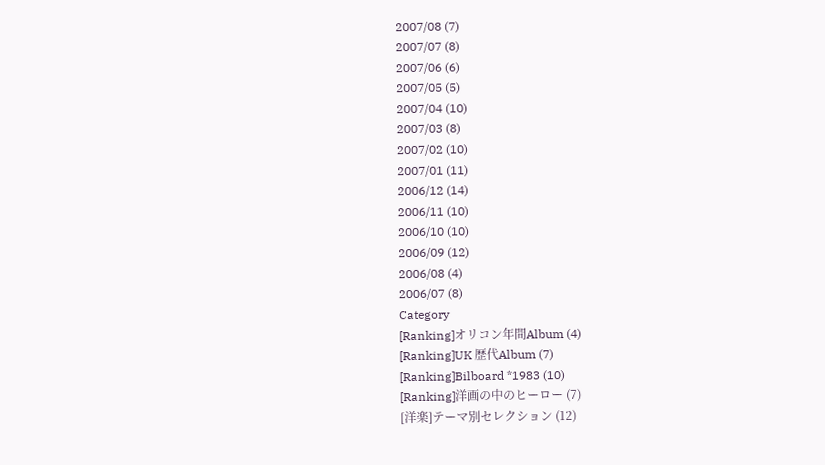2007/08 (7)
2007/07 (8)
2007/06 (6)
2007/05 (5)
2007/04 (10)
2007/03 (8)
2007/02 (10)
2007/01 (11)
2006/12 (14)
2006/11 (10)
2006/10 (10)
2006/09 (12)
2006/08 (4)
2006/07 (8)
Category
[Ranking]オリコン年間Album (4)
[Ranking]UK 歴代Album (7)
[Ranking]Bilboard *1983 (10)
[Ranking]洋画の中のヒーロー (7)
[洋楽]テーマ別セレクション (12)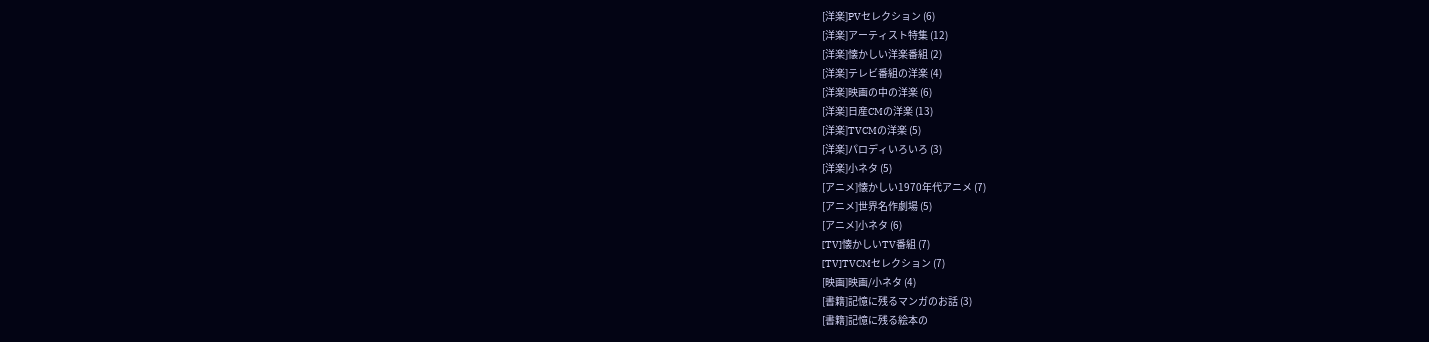[洋楽]PVセレクション (6)
[洋楽]アーティスト特集 (12)
[洋楽]懐かしい洋楽番組 (2)
[洋楽]テレビ番組の洋楽 (4)
[洋楽]映画の中の洋楽 (6)
[洋楽]日産CMの洋楽 (13)
[洋楽]TVCMの洋楽 (5)
[洋楽]パロディいろいろ (3)
[洋楽]小ネタ (5)
[アニメ]懐かしい1970年代アニメ (7)
[アニメ]世界名作劇場 (5)
[アニメ]小ネタ (6)
[TV]懐かしいTV番組 (7)
[TV]TVCMセレクション (7)
[映画]映画/小ネタ (4)
[書籍]記憶に残るマンガのお話 (3)
[書籍]記憶に残る絵本の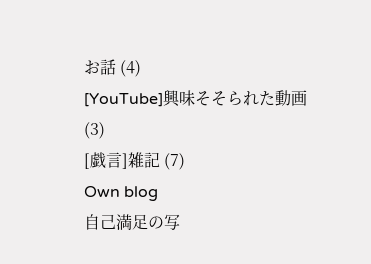お話 (4)
[YouTube]興味そそられた動画 (3)
[戯言]雑記 (7)
Own blog
自己満足の写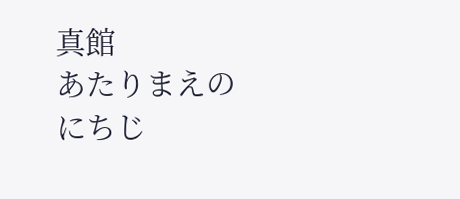真館
あたりまえのにちじ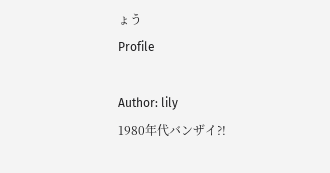ょう
Profile

Author: lily
1980年代バンザイ?!